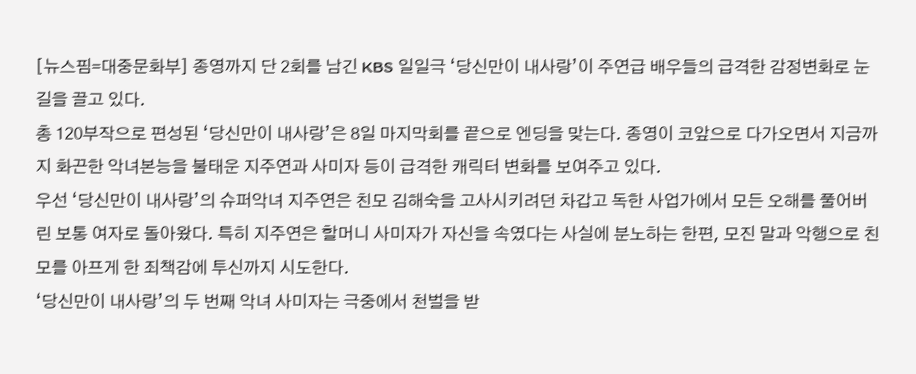[뉴스핌=대중문화부] 종영까지 단 2회를 남긴 KBS 일일극 ‘당신만이 내사랑’이 주연급 배우들의 급격한 감정변화로 눈길을 끌고 있다.
총 120부작으로 편성된 ‘당신만이 내사랑’은 8일 마지막회를 끝으로 엔딩을 맞는다. 종영이 코앞으로 다가오면서 지금까지 화끈한 악녀본능을 불태운 지주연과 사미자 등이 급격한 캐릭터 변화를 보여주고 있다.
우선 ‘당신만이 내사랑’의 슈퍼악녀 지주연은 친모 김해숙을 고사시키려던 차갑고 독한 사업가에서 모든 오해를 풀어버린 보통 여자로 돌아왔다. 특히 지주연은 할머니 사미자가 자신을 속였다는 사실에 분노하는 한편, 모진 말과 악행으로 친모를 아프게 한 죄책감에 투신까지 시도한다.
‘당신만이 내사랑’의 두 번째 악녀 사미자는 극중에서 천벌을 받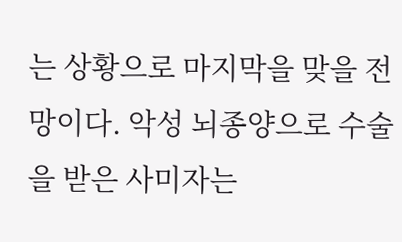는 상황으로 마지막을 맞을 전망이다. 악성 뇌종양으로 수술을 받은 사미자는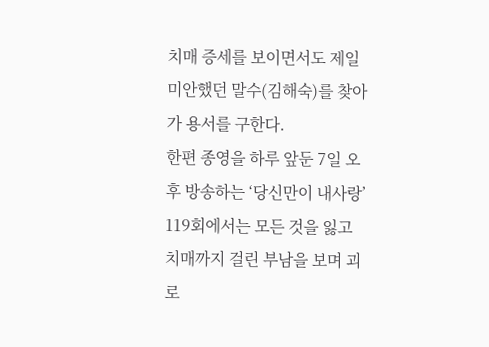치매 증세를 보이면서도 제일 미안했던 말수(김해숙)를 찾아가 용서를 구한다.
한편 종영을 하루 앞둔 7일 오후 방송하는 ‘당신만이 내사랑’ 119회에서는 모든 것을 잃고 치매까지 걸린 부남을 보며 괴로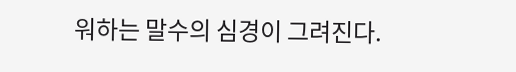워하는 말수의 심경이 그려진다.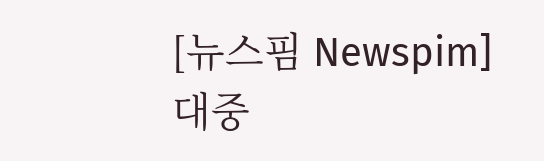[뉴스핌 Newspim] 대중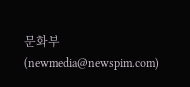문화부 (newmedia@newspim.com)